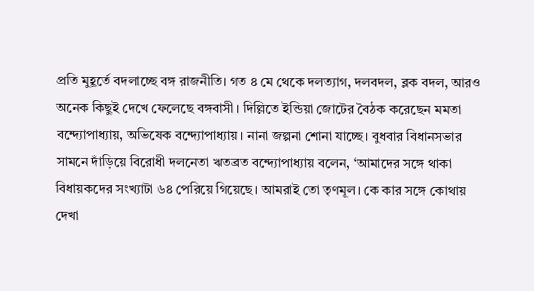প্রতি মুহূর্তে বদলাচ্ছে বঙ্গ রাজনীতি। গত ৪ মে থেকে দলত্যাগ, দলবদল, ব্লক বদল, আরও অনেক কিছুই দেখে ফেলেছে বঙ্গবাসী। দিল্লিতে ইন্ডিয়া জোটের বৈঠক করেছেন মমতা বন্দ্যোপাধ্যায়, অভিষেক বন্দ্যোপাধ্যায়। নানা জল্পনা শোনা যাচ্ছে। বুধবার বিধানসভার সামনে দাঁড়িয়ে বিরোধী দলনেতা ঋতব্রত বন্দ্যোপাধ্যায় বলেন, ‘আমাদের সঙ্গে থাকা বিধায়কদের সংখ্যাটা ৬৪ পেরিয়ে গিয়েছে। আমরাই তো তৃণমূল। কে কার সঙ্গে কোথায় দেখা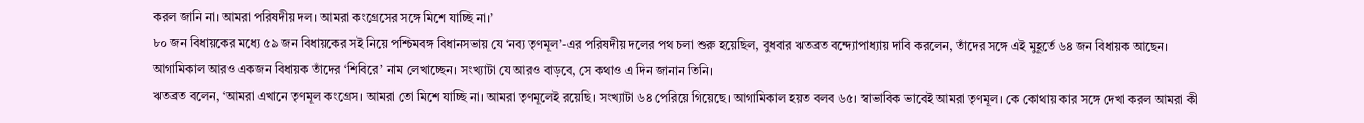করল জানি না। আমরা পরিষদীয় দল। আমরা কংগ্রেসের সঙ্গে মিশে যাচ্ছি না।’
৮০ জন বিধায়কের মধ্যে ৫৯ জন বিধায়কের সই নিয়ে পশ্চিমবঙ্গ বিধানসভায় যে ‘নব্য তৃণমূল’-এর পরিষদীয় দলের পথ চলা শুরু হয়েছিল, বুধবার ঋতব্রত বন্দ্যোপাধ্যায় দাবি করলেন, তাঁদের সঙ্গে এই মুহূর্তে ৬৪ জন বিধায়ক আছেন। আগামিকাল আরও একজন বিধায়ক তাঁদের ‘শিবিরে’ নাম লেখাচ্ছেন। সংখ্যাটা যে আরও বাড়বে, সে কথাও এ দিন জানান তিনি।
ঋতব্রত বলেন, ‘আমরা এখানে তৃণমূল কংগ্রেস। আমরা তো মিশে যাচ্ছি না। আমরা তৃণমূলেই রয়েছি। সংখ্যাটা ৬৪ পেরিয়ে গিয়েছে। আগামিকাল হয়ত বলব ৬৫। স্বাভাবিক ভাবেই আমরা তৃণমূল। কে কোথায় কার সঙ্গে দেখা করল আমরা কী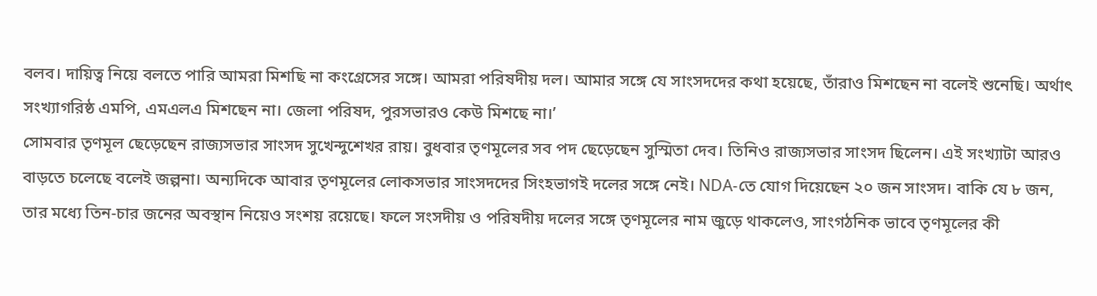বলব। দায়িত্ব নিয়ে বলতে পারি আমরা মিশছি না কংগ্রেসের সঙ্গে। আমরা পরিষদীয় দল। আমার সঙ্গে যে সাংসদদের কথা হয়েছে, তাঁরাও মিশছেন না বলেই শুনেছি। অর্থাৎ সংখ্যাগরিষ্ঠ এমপি, এমএলএ মিশছেন না। জেলা পরিষদ, পুরসভারও কেউ মিশছে না।’
সোমবার তৃণমূল ছেড়েছেন রাজ্যসভার সাংসদ সুখেন্দুশেখর রায়। বুধবার তৃণমূলের সব পদ ছেড়েছেন সুস্মিতা দেব। তিনিও রাজ্যসভার সাংসদ ছিলেন। এই সংখ্যাটা আরও বাড়তে চলেছে বলেই জল্পনা। অন্যদিকে আবার তৃণমূলের লোকসভার সাংসদদের সিংহভাগই দলের সঙ্গে নেই। NDA-তে যোগ দিয়েছেন ২০ জন সাংসদ। বাকি যে ৮ জন, তার মধ্যে তিন-চার জনের অবস্থান নিয়েও সংশয় রয়েছে। ফলে সংসদীয় ও পরিষদীয় দলের সঙ্গে তৃণমূলের নাম জুড়ে থাকলেও, সাংগঠনিক ভাবে তৃণমূলের কী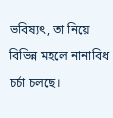ভবিষ্যৎ, তা নিয়ে বিভিন্ন মহলে নানাবিধ চর্চা চলছে।